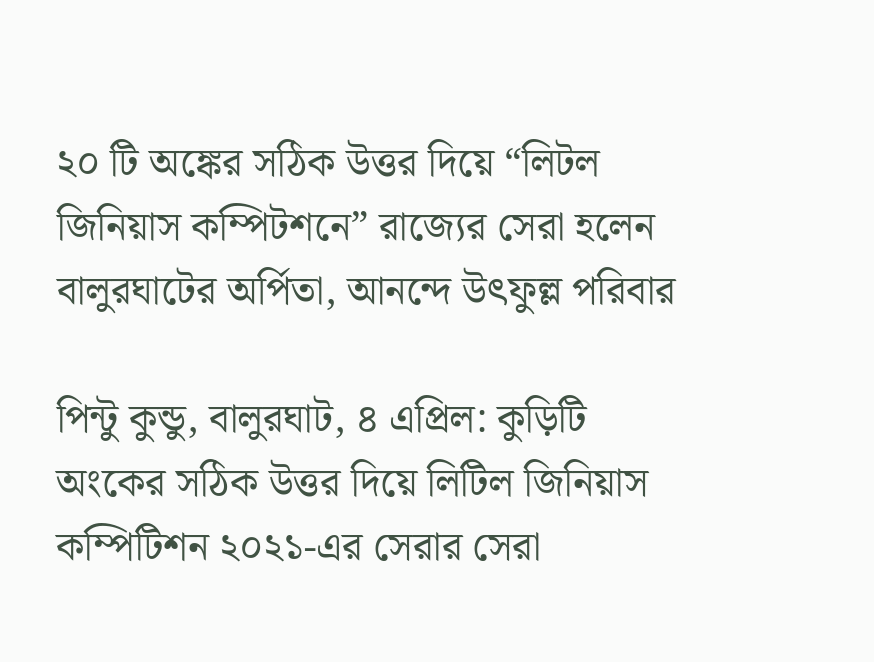২০ টি অঙ্কের সঠিক উত্তর দিয়ে “লিটল জিনিয়াস কম্পিটশনে” রাজ্যের সেরা হলেন বালুরঘাটের অর্পিতা, আনন্দে উৎফুল্ল পরিবার

পিন্টু কুন্ডু, বালুরঘাট, ৪ এপ্রিল: কুড়িটি অংকের সঠিক উত্তর দিয়ে লিটিল জিনিয়াস কম্পিটিশন ২০২১-এর সেরার সেরা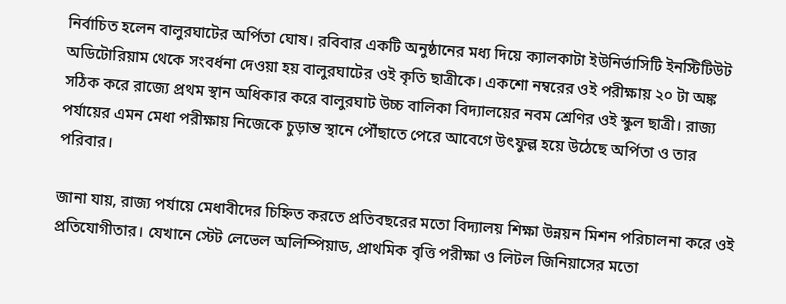নির্বাচিত হলেন বালুরঘাটের অর্পিতা ঘোষ। রবিবার একটি অনুষ্ঠানের মধ্য দিয়ে ক্যালকাটা ইউনির্ভাসিটি ইনস্টিটিউট অডিটোরিয়াম থেকে সংবর্ধনা দেওয়া হয় বালুরঘাটের ওই কৃতি ছাত্রীকে। একশো নম্বরের ওই পরীক্ষায় ২০ টা অঙ্ক সঠিক করে রাজ্যে প্রথম স্থান অধিকার করে বালুরঘাট উচ্চ বালিকা বিদ্যালয়ের নবম শ্রেণির ওই স্কুল ছাত্রী। রাজ্য পর্যায়ের এমন মেধা পরীক্ষায় নিজেকে চুড়ান্ত স্থানে পৌঁছাতে পেরে আবেগে উৎফুল্ল হয়ে উঠেছে অর্পিতা ও তার পরিবার।

জানা যায়, রাজ্য পর্যায়ে মেধাবীদের চিহ্নিত করতে প্রতিবছরের মতো বিদ্যালয় শিক্ষা উন্নয়ন মিশন পরিচালনা করে ওই প্রতিযোগীতার। যেখানে স্টেট লেভেল অলিম্পিয়াড, প্রাথমিক বৃত্তি পরীক্ষা ও লিটল জিনিয়াসের মতো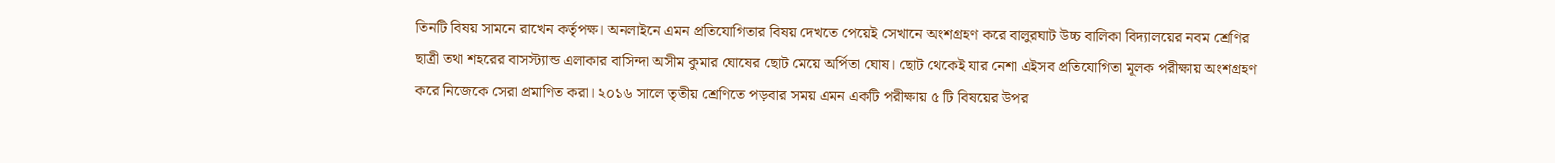তিনটি বিষয় সামনে রাখেন কর্তৃপক্ষ। অনলাইনে এমন প্রতিযোগিতার বিষয় দেখতে পেয়েই সেখানে অংশগ্রহণ করে বালুরঘাট উচ্চ বালিকা বিদ্যালয়ের নবম শ্রেণির ছাত্রী তথা শহরের বাসস্ট্যান্ড এলাকার বাসিন্দা অসীম কুমার ঘোষের ছোট মেয়ে অর্পিতা ঘোষ। ছোট থেকেই যার নেশা এইসব প্রতিযোগিতা মূলক পরীক্ষায় অংশগ্রহণ করে নিজেকে সেরা প্রমাণিত করা। ২০১৬ সালে তৃতীয় শ্রেণিতে পড়বার সময় এমন একটি পরীক্ষায় ৫ টি বিষয়ের উপর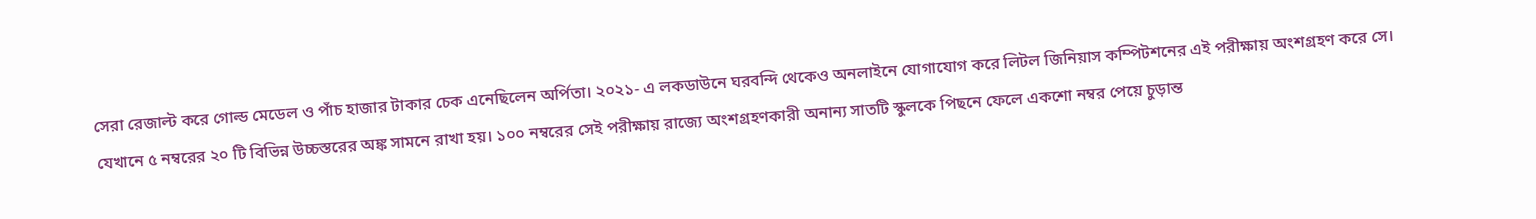সেরা রেজাল্ট করে গোল্ড মেডেল ও পাঁচ হাজার টাকার চেক এনেছিলেন অর্পিতা। ২০২১- এ লকডাউনে ঘরবন্দি থেকেও অনলাইনে যোগাযোগ করে লিটল জিনিয়াস কম্পিটশনের এই পরীক্ষায় অংশগ্রহণ করে সে। যেখানে ৫ নম্বরের ২০ টি বিভিন্ন উচ্চস্তরের অঙ্ক সামনে রাখা হয়। ১০০ নম্বরের সেই পরীক্ষায় রাজ্যে অংশগ্রহণকারী অনান্য সাতটি স্কুলকে পিছনে ফেলে একশো নম্বর পেয়ে চুড়ান্ত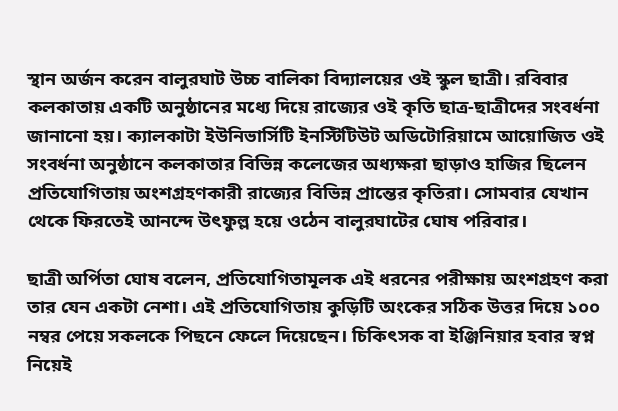স্থান অর্জন করেন বালুরঘাট উচ্চ বালিকা বিদ্যালয়ের ওই স্কুল ছাত্রী। রবিবার কলকাতায় একটি অনুষ্ঠানের মধ্যে দিয়ে রাজ্যের ওই কৃতি ছাত্র-ছাত্রীদের সংবর্ধনা জানানো হয়। ক্যালকাটা ইউনিভার্সিটি ইনস্টিটিউট অডিটোরিয়ামে আয়োজিত ওই সংবর্ধনা অনুষ্ঠানে কলকাতার বিভিন্ন কলেজের অধ্যক্ষরা ছাড়াও হাজির ছিলেন প্রতিযোগিতায় অংশগ্রহণকারী রাজ্যের বিভিন্ন প্রান্তের কৃতিরা। সোমবার যেখান থেকে ফিরতেই আনন্দে উৎফুল্ল হয়ে ওঠেন বালুরঘাটের ঘোষ পরিবার।

ছাত্রী অর্পিতা ঘোষ বলেন, প্রতিযোগিতামূলক এই ধরনের পরীক্ষায় অংশগ্রহণ করা তার যেন একটা নেশা। এই প্রতিযোগিতায় কুড়িটি অংকের সঠিক উত্তর দিয়ে ১০০ নম্বর পেয়ে সকলকে পিছনে ফেলে দিয়েছেন। চিকিৎসক বা ইঞ্জিনিয়ার হবার স্বপ্ন নিয়েই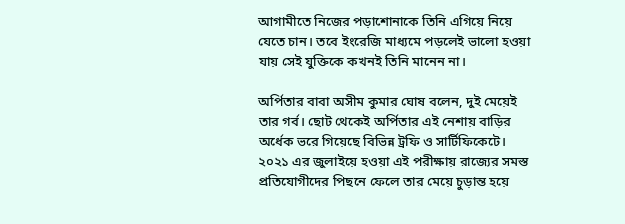আগামীতে নিজের পড়াশোনাকে তিনি এগিয়ে নিয়ে যেতে চান। তবে ইংরেজি মাধ্যমে পড়লেই ভালো হওয়া যায় সেই যুক্তিকে কখনই তিনি মানেন না।

অর্পিতার বাবা অসীম কুমার ঘোষ বলেন, দুই মেয়েই তার গর্ব। ছোট থেকেই অর্পিতার এই নেশায় বাড়ির অর্ধেক ভরে গিয়েছে বিভিন্ন ট্রফি ও সার্টিফিকেটে। ২০২১ এর জুলাইয়ে হওয়া এই পরীক্ষায় রাজ্যের সমস্ত প্রতিযোগীদের পিছনে ফেলে তার মেয়ে চুড়ান্ত হয়ে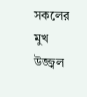সকলের মুখ উজ্জ্বল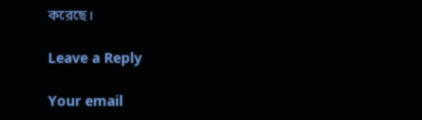করেছে।

Leave a Reply

Your email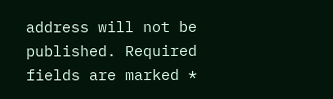address will not be published. Required fields are marked *